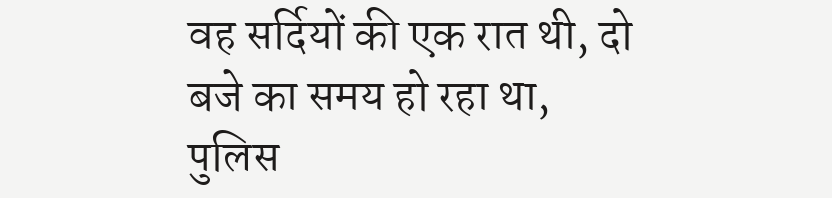वह सर्दियों की एक रात थी, दो बजे का समय हो रहा था, पुलिस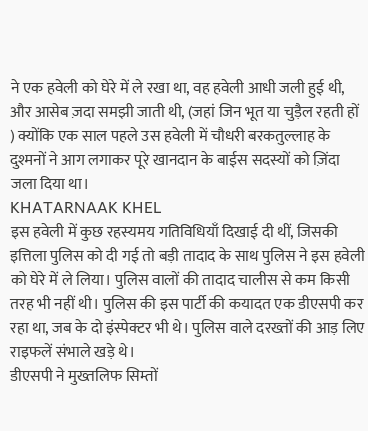ने एक हवेली को घेरे में ले रखा था, वह हवेली आधी जली हुई थी, और आसेब ज़दा समझी जाती थी, (जहां जिन भूत या चुड़ैल रहती हों ) क्योंकि एक साल पहले उस हवेली में चौधरी बरकतुल्लाह के दुश्मनों ने आग लगाकर पूरे खानदान के बाईस सदस्यों को ज़िंदा जला दिया था।
KHATARNAAK KHEL
इस हवेली में कुछ रहस्यमय गतिविधियाँ दिखाई दी थीं, जिसकी इत्तिला पुलिस को दी गई तो बड़ी तादाद के साथ पुलिस ने इस हवेली को घेरे में ले लिया। पुलिस वालों की तादाद चालीस से कम किसी तरह भी नहीं थी। पुलिस की इस पार्टी की कयादत एक डीएसपी कर रहा था, जब के दो इंस्पेक्टर भी थे। पुलिस वाले दरख्तों की आड़ लिए राइफलें संभाले खड़े थे।
डीएसपी ने मुख्तलिफ सिम्तों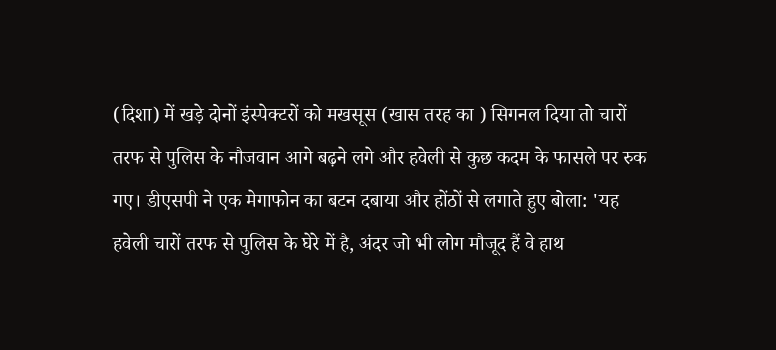(दिशा) में खड़े दोनों इंस्पेक्टरों को मखसूस (खास तरह का ) सिगनल दिया तो चारों तरफ से पुलिस के नौजवान आगे बढ़ने लगे और हवेली से कुछ कदम के फासले पर रुक गए। डीएसपी ने एक मेगाफोन का बटन दबाया और होंठों से लगाते हुए बोला: 'यह हवेली चारों तरफ से पुलिस के घेरे में है, अंदर जो भी लोग मौजूद हैं वे हाथ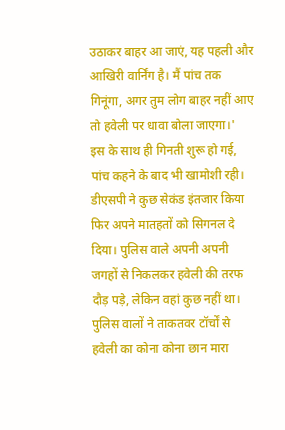उठाकर बाहर आ जाएं, यह पहली और आखिरी वार्निंग है। मैं पांच तक गिनूंगा, अगर तुम लोग बाहर नहीं आए तो हवेली पर धावा बोला जाएगा।'
इस के साथ ही गिनती शुरू हो गई, पांच कहने के बाद भी खामोशी रही। डीएसपी ने कुछ सेकंड इंतजार किया फिर अपने मातहतों को सिगनल दे दिया। पुलिस वाले अपनी अपनी जगहों से निकलकर हवेली की तरफ दौड़ पड़े, लेकिन वहां कुछ नहीं था। पुलिस वालों ने ताकतवर टॉर्चों से हवेली का कोना कोना छान मारा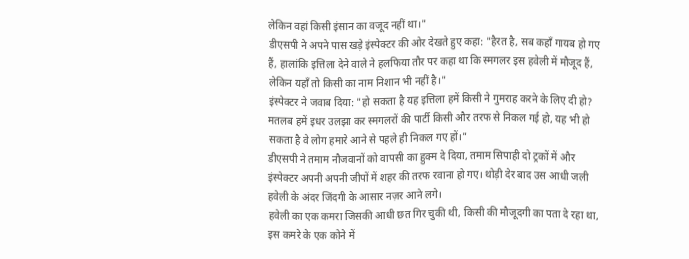लेकिन वहां किसी इंसान का वजूद नहीं था।"
डीएसपी ने अपने पास खड़े इंस्पेक्टर की ओर देखते हुए कहा: "हैरत है, सब कहाँ गायब हो गए हैं, हालांकि इत्तिला देने वाले ने हलफिया तौर पर कहा था कि स्मगलर इस हवेली में मौजूद हैं, लेकिन यहाँ तो किसी का नाम निशान भी नहीं है।"
इंस्पेक्टर ने जवाब दिया: "हो सकता है यह इत्तिला हमें किसी ने गुमराह करने के लिए दी हो? मतलब हमें इधर उलझा कर स्मगलरों की पार्टी किसी और तरफ से निकल गई हो, यह भी हो सकता है वे लोग हमारे आने से पहले ही निकल गए हों।"
डीएसपी ने तमाम नौजवानों को वापसी का हुक्म दे दिया, तमाम सिपाही दो ट्रकों में और इंस्पेक्टर अपनी अपनी जीपों में शहर की तरफ रवाना हो गए। थोड़ी देर बाद उस आधी जली हवेली के अंदर जिंदगी के आसार नज़र आने लगे।
हवेली का एक कमरा जिसकी आधी छत गिर चुकी थी, किसी की मौजूदगी का पता दे रहा था, इस कमरे के एक कोने में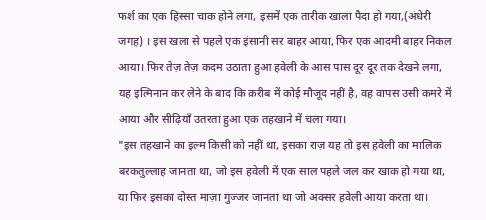फर्श का एक हिस्सा चाक होने लगा, इसमें एक तारीक खाला पैदा हो गया,(अंधेरी जगह) । इस खला से पहले एक इंसानी सर बाहर आया, फिर एक आदमी बाहर निकल आया। फिर तेज़ तेज़ कदम उठाता हुआ हवेली के आस पास दूर दूर तक देखने लगा, यह इत्मिनान कर लेने के बाद कि क़रीब में कोई मौजूद नहीं है, वह वापस उसी कमरे में आया और सीढ़ियाँ उतरता हुआ एक तहखाने में चला गया।
"इस तहखाने का इल्म किसी को नहीं था, इसका राज़ यह तो इस हवेली का मालिक बरकतुल्लाह जानता था, जो इस हवेली में एक साल पहले जल कर खाक हो गया था, या फिर इसका दोस्त माज़ा गुज्जर जानता था जो अक्सर हवेली आया करता था।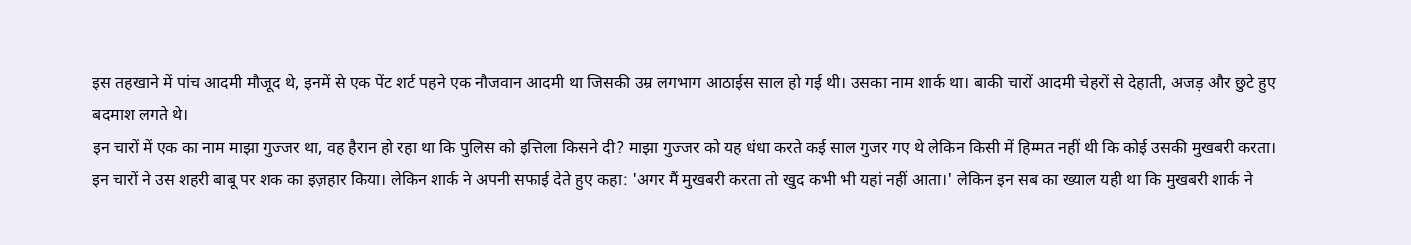इस तहखाने में पांच आदमी मौजूद थे, इनमें से एक पेंट शर्ट पहने एक नौजवान आदमी था जिसकी उम्र लगभाग आठाईस साल हो गई थी। उसका नाम शार्क था। बाकी चारों आदमी चेहरों से देहाती, अजड़ और छुटे हुए बदमाश लगते थे।
इन चारों में एक का नाम माझा गुज्जर था, वह हैरान हो रहा था कि पुलिस को इत्तिला किसने दी? माझा गुज्जर को यह धंधा करते कई साल गुजर गए थे लेकिन किसी में हिम्मत नहीं थी कि कोई उसकी मुखबरी करता।
इन चारों ने उस शहरी बाबू पर शक का इज़हार किया। लेकिन शार्क ने अपनी सफाई देते हुए कहा: 'अगर मैं मुखबरी करता तो खुद कभी भी यहां नहीं आता।' लेकिन इन सब का ख्याल यही था कि मुखबरी शार्क ने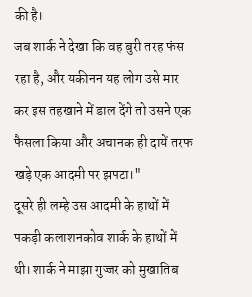की है।
जब शार्क ने देखा कि वह बुरी तरह फंस रहा है, और यकीनन यह लोग उसे मार कर इस तहखाने में डाल देंगे तो उसने एक फैसला किया और अचानक ही दायें तरफ खड़े एक आदमी पर झपटा।"
दूसरे ही लम्हे उस आदमी के हाथों में पकड़ी कलाशनकोव शार्क के हाथों में थी। शार्क ने माझा गुज्जर को मुखातिब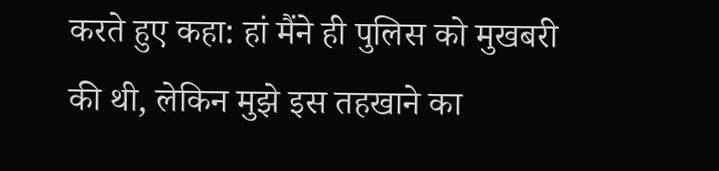करते हुए कहा: हां मैंने ही पुलिस को मुखबरी की थी, लेकिन मुझे इस तहखाने का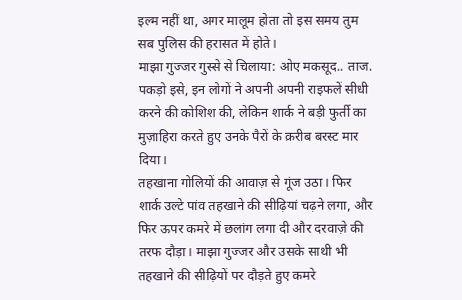इल्म नहीं था, अगर मालूम होता तो इस समय तुम सब पुलिस की हरासत में होते।
माझा गुज्जर गुस्से से चिलाया: ओए मकसूद.. ताज. पकड़ो इसे, इन लोगों ने अपनी अपनी राइफलें सीधी करने की कोशिश की, लेकिन शार्क ने बड़ी फुर्ती का मुज़ाहिरा करते हुए उनके पैरों के क़रीब बरस्ट मार दिया।
तहखाना गोलियों की आवाज़ से गूंज उठा। फिर शार्क उल्टे पांव तहखाने की सीढ़ियां चढ़ने लगा, और फिर ऊपर कमरे में छलांग लगा दी और दरवाज़े की तरफ दौड़ा। माझा गुज्जर और उसके साथी भी तहखाने की सीढ़ियों पर दौड़ते हुए कमरे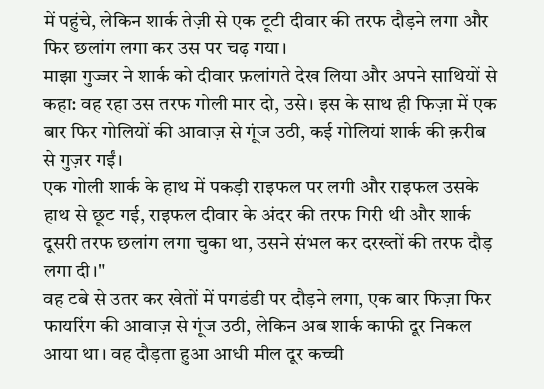में पहुंचे, लेकिन शार्क तेज़ी से एक टूटी दीवार की तरफ दौड़ने लगा और फिर छलांग लगा कर उस पर चढ़ गया।
माझा गुज्जर ने शार्क को दीवार फ़लांगते देख लिया और अपने साथियों से कहा: वह रहा उस तरफ गोली मार दो, उसे। इस के साथ ही फिज़ा में एक बार फिर गोलियों की आवाज़ से गूंज उठी, कई गोलियां शार्क की क़रीब से गुज़र गईं।
एक गोली शार्क के हाथ में पकड़ी राइफल पर लगी और राइफल उसके हाथ से छूट गई, राइफल दीवार के अंदर की तरफ गिरी थी और शार्क दूसरी तरफ छलांग लगा चुका था, उसने संभल कर दरख्तों की तरफ दौड़ लगा दी।"
वह टबे से उतर कर खेतों में पगडंडी पर दौड़ने लगा, एक बार फिज़ा फिर फायरिंग की आवाज़ से गूंज उठी, लेकिन अब शार्क काफी दूर निकल आया था। वह दौड़ता हुआ आधी मील दूर कच्ची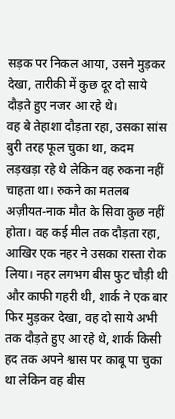सड़क पर निकल आया, उसने मुड़कर देखा, तारीकी में कुछ दूर दो साये दौड़ते हुए नजर आ रहे थे।
वह बे तेहाशा दौड़ता रहा, उसका सांस बुरी तरह फूल चुका था, कदम लड़खड़ा रहे थे लेकिन वह रुकना नहीं चाहता था। रुकने का मतलब अज़ीयत-नाक मौत के सिवा कुछ नहीं होता। वह कई मील तक दौड़ता रहा, आखिर एक नहर ने उसका रास्ता रोक लिया। नहर लगभग बीस फुट चौड़ी थी और काफी गहरी थी, शार्क ने एक बार फिर मुड़कर देखा, वह दो साये अभी तक दौड़ते हुए आ रहे थे, शार्क किसी हद तक अपने श्वास पर काबू पा चुका था लेकिन वह बीस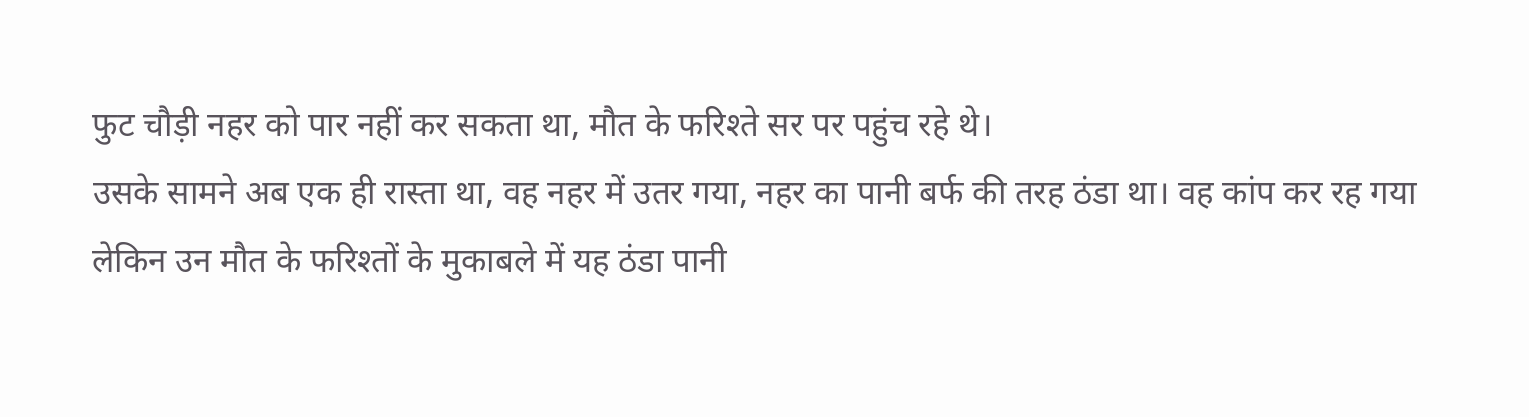फुट चौड़ी नहर को पार नहीं कर सकता था, मौत के फरिश्ते सर पर पहुंच रहे थे।
उसके सामने अब एक ही रास्ता था, वह नहर में उतर गया, नहर का पानी बर्फ की तरह ठंडा था। वह कांप कर रह गया लेकिन उन मौत के फरिश्तों के मुकाबले में यह ठंडा पानी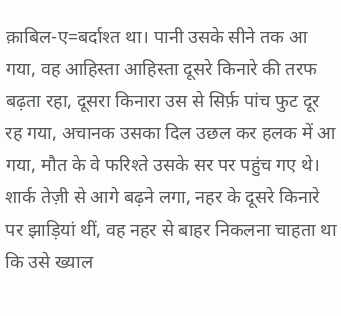क़ाबिल-ए=बर्दाश्त था। पानी उसके सीने तक आ गया, वह आहिस्ता आहिस्ता दूसरे किनारे की तरफ बढ़ता रहा, दूसरा किनारा उस से सिर्फ़ पांच फुट दूर रह गया, अचानक उसका दिल उछल कर हलक में आ गया, मौत के वे फरिश्ते उसके सर पर पहुंच गए थे। शार्क तेज़ी से आगे बढ़ने लगा, नहर के दूसरे किनारे पर झाड़ियां थीं, वह नहर से बाहर निकलना चाहता था कि उसे ख्याल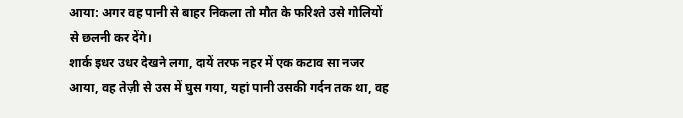आया: अगर वह पानी से बाहर निकला तो मौत के फरिश्ते उसे गोलियों से छलनी कर देंगे।
शार्क इधर उधर देखने लगा, दायें तरफ नहर में एक कटाव सा नजर आया, वह तेज़ी से उस में घुस गया, यहां पानी उसकी गर्दन तक था, वह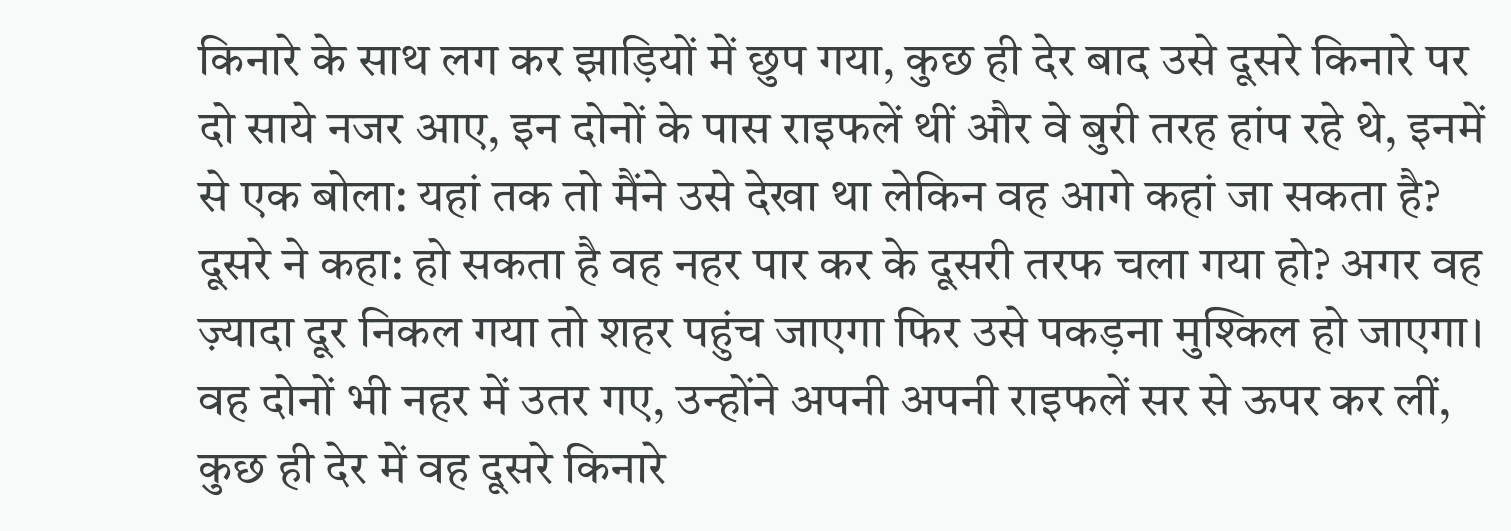किनारे के साथ लग कर झाड़ियों में छुप गया, कुछ ही देर बाद उसे दूसरे किनारे पर दो साये नजर आए, इन दोनों के पास राइफलें थीं और वे बुरी तरह हांप रहे थे, इनमें से एक बोला: यहां तक तो मैंने उसे देखा था लेकिन वह आगे कहां जा सकता है? दूसरे ने कहा: हो सकता है वह नहर पार कर के दूसरी तरफ चला गया हो? अगर वह ज़्यादा दूर निकल गया तो शहर पहुंच जाएगा फिर उसे पकड़ना मुश्किल हो जाएगा।
वह दोनों भी नहर में उतर गए, उन्होंने अपनी अपनी राइफलें सर से ऊपर कर लीं, कुछ ही देर में वह दूसरे किनारे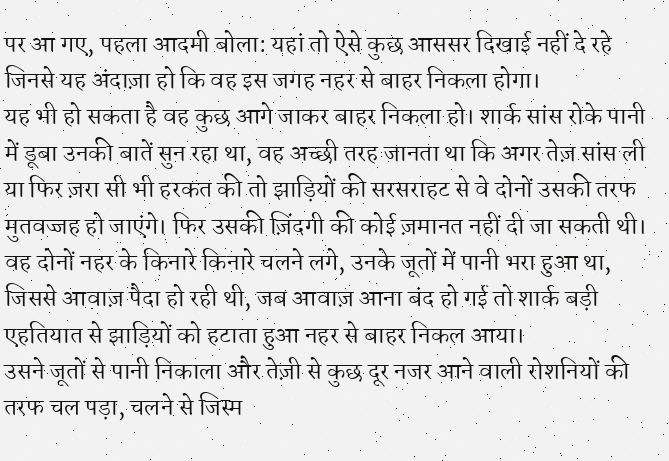पर आ गए, पहला आदमी बोला: यहां तो ऐसे कुछ आससर दिखाई नहीं दे रहे जिनसे यह अंदाज़ा हो कि वह इस जगह नहर से बाहर निकला होगा।
यह भी हो सकता है वह कुछ आगे जाकर बाहर निकला हो। शार्क सांस रोके पानी में डूबा उनकी बातें सुन रहा था, वह अच्छी तरह जानता था कि अगर तेज़ सांस ली या फिर ज़रा सी भी हरकत की तो झाड़ियों की सरसराहट से वे दोनों उसकी तरफ मुतवज्जह हो जाएंगे। फिर उसकी ज़िंदगी की कोई ज़मानत नहीं दी जा सकती थी। वह दोनों नहर के किनारे किनारे चलने लगे, उनके जूतों में पानी भरा हुआ था, जिससे आवाज़ पैदा हो रही थी, जब आवाज़ आना बंद हो गई तो शार्क बड़ी एहतियात से झाड़ियों को हटाता हुआ नहर से बाहर निकल आया।
उसने जूतों से पानी निकाला और तेज़ी से कुछ दूर नजर आने वाली रोशनियों की तरफ चल पड़ा, चलने से जिस्म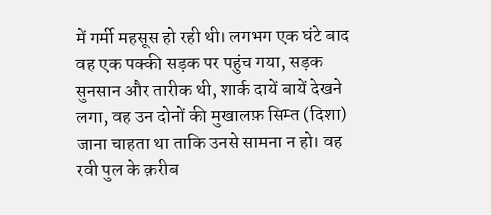में गर्मी महसूस हो रही थी। लगभग एक घंटे बाद वह एक पक्की सड़क पर पहुंच गया, सड़क सुनसान और तारीक थी, शार्क दायें बायें देखने लगा, वह उन दोनों की मुखालफ़ सिम्त (दिशा) जाना चाहता था ताकि उनसे सामना न हो। वह रवी पुल के क़रीब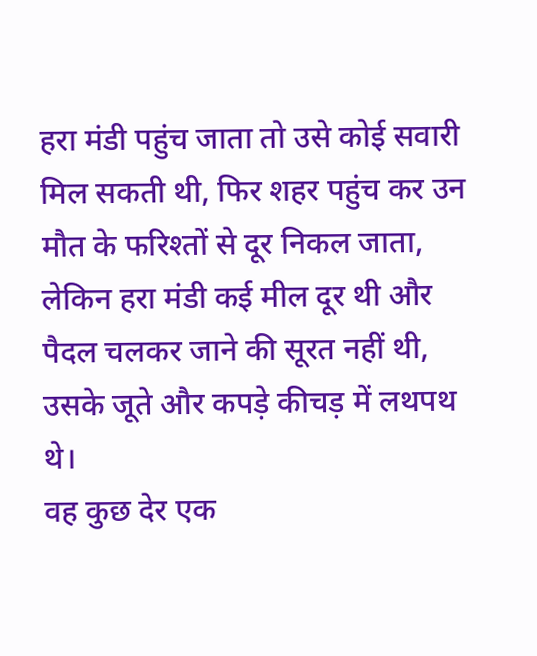हरा मंडी पहुंच जाता तो उसे कोई सवारी मिल सकती थी, फिर शहर पहुंच कर उन मौत के फरिश्तों से दूर निकल जाता, लेकिन हरा मंडी कई मील दूर थी और पैदल चलकर जाने की सूरत नहीं थी, उसके जूते और कपड़े कीचड़ में लथपथ थे।
वह कुछ देर एक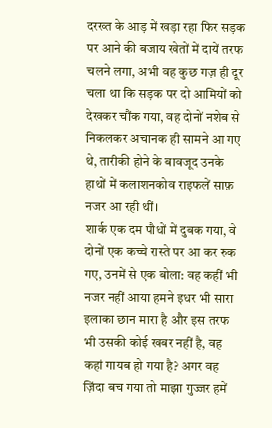दरख्त के आड़ में खड़ा रहा फिर सड़क पर आने की बजाय खेतों में दायें तरफ चलने लगा, अभी वह कुछ गज़ ही दूर चला था कि सड़क पर दो आमियों को देखकर चौंक गया, वह दोनों नशेब से निकलकर अचानक ही सामने आ गए थे, तारीकी होने के बावजूद उनके हाथों में कलाशनकोव राइफलें साफ़ नजर आ रही थीं।
शार्क एक दम पौधों में दुबक गया, वे दोनों एक कच्चे रास्ते पर आ कर रुक गए, उनमें से एक बोला: वह कहीं भी नजर नहीं आया हमने इधर भी सारा इलाका छान मारा है और इस तरफ भी उसकी कोई खबर नहीं है, वह कहां गायब हो गया है? अगर वह ज़िंदा बच गया तो माझा गुज्जर हमें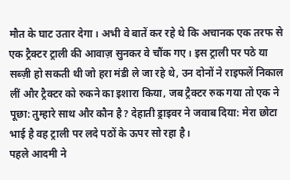मौत के घाट उतार देगा। अभी वे बातें कर रहे थे कि अचानक एक तरफ से एक ट्रैक्टर ट्राली की आवाज़ सुनकर वे चौंक गए। इस ट्राली पर पठे या सब्ज़ी हो सकती थी जो हरा मंडी ले जा रहे थे, उन दोनों ने राइफलें निकाल लीं और ट्रैक्टर को रुकने का इशारा किया, जब ट्रैक्टर रुक गया तो एक ने पूछा: तुम्हारे साथ और कौन है? देहाती ड्राइवर ने जवाब दिया: मेरा छोटा भाई है वह ट्राली पर लदे पठों के ऊपर सो रहा है।
पहले आदमी ने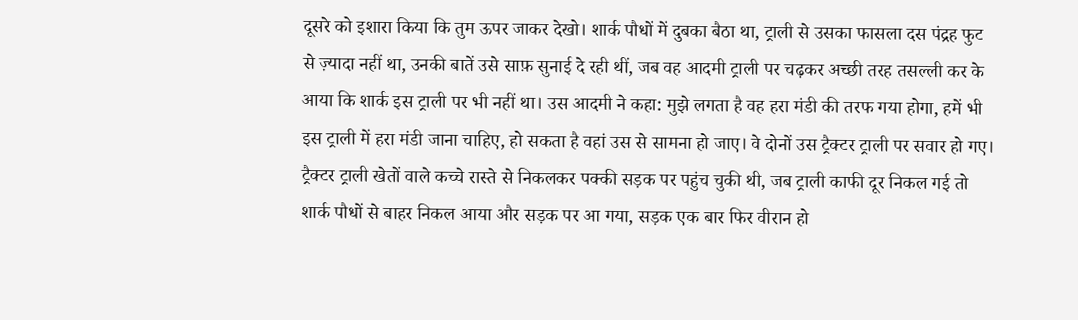दूसरे को इशारा किया कि तुम ऊपर जाकर देखो। शार्क पौधों में दुबका बैठा था, ट्राली से उसका फासला दस पंद्रह फुट से ज़्यादा नहीं था, उनकी बातें उसे साफ़ सुनाई दे रही थीं, जब वह आदमी ट्राली पर चढ़कर अच्छी तरह तसल्ली कर के आया कि शार्क इस ट्राली पर भी नहीं था। उस आदमी ने कहा: मुझे लगता है वह हरा मंडी की तरफ गया होगा, हमें भी इस ट्राली में हरा मंडी जाना चाहिए, हो सकता है वहां उस से सामना हो जाए। वे दोनों उस ट्रैक्टर ट्राली पर सवार हो गए।
ट्रैक्टर ट्राली खेतों वाले कच्चे रास्ते से निकलकर पक्की सड़क पर पहुंच चुकी थी, जब ट्राली काफी दूर निकल गई तो शार्क पौधों से बाहर निकल आया और सड़क पर आ गया, सड़क एक बार फिर वीरान हो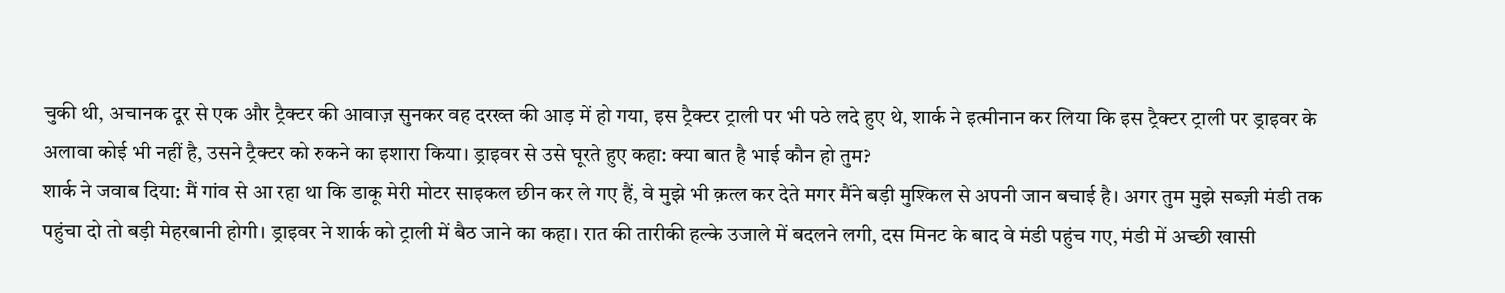चुकी थी, अचानक दूर से एक और ट्रैक्टर की आवाज़ सुनकर वह दरख्त की आड़ में हो गया, इस ट्रैक्टर ट्राली पर भी पठे लदे हुए थे, शार्क ने इत्मीनान कर लिया कि इस ट्रैक्टर ट्राली पर ड्राइवर के अलावा कोई भी नहीं है, उसने ट्रैक्टर को रुकने का इशारा किया। ड्राइवर से उसे घूरते हुए कहा: क्या बात है भाई कौन हो तुम?
शार्क ने जवाब दिया: मैं गांव से आ रहा था कि डाकू मेरी मोटर साइकल छीन कर ले गए हैं, वे मुझे भी क़त्ल कर देते मगर मैंने बड़ी मुश्किल से अपनी जान बचाई है। अगर तुम मुझे सब्ज़ी मंडी तक पहुंचा दो तो बड़ी मेहरबानी होगी। ड्राइवर ने शार्क को ट्राली में बैठ जाने का कहा। रात की तारीकी हल्के उजाले में बदलने लगी, दस मिनट के बाद वे मंडी पहुंच गए, मंडी में अच्छी खासी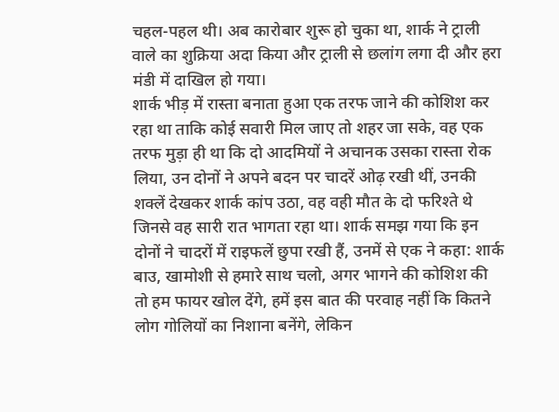चहल-पहल थी। अब कारोबार शुरू हो चुका था, शार्क ने ट्राली वाले का शुक्रिया अदा किया और ट्राली से छलांग लगा दी और हरा मंडी में दाखिल हो गया।
शार्क भीड़ में रास्ता बनाता हुआ एक तरफ जाने की कोशिश कर रहा था ताकि कोई सवारी मिल जाए तो शहर जा सके, वह एक तरफ मुड़ा ही था कि दो आदमियों ने अचानक उसका रास्ता रोक लिया, उन दोनों ने अपने बदन पर चादरें ओढ़ रखी थीं, उनकी शक्लें देखकर शार्क कांप उठा, वह वही मौत के दो फरिश्ते थे जिनसे वह सारी रात भागता रहा था। शार्क समझ गया कि इन दोनों ने चादरों में राइफलें छुपा रखी हैं, उनमें से एक ने कहा: शार्क बाउ, खामोशी से हमारे साथ चलो, अगर भागने की कोशिश की तो हम फायर खोल देंगे, हमें इस बात की परवाह नहीं कि कितने लोग गोलियों का निशाना बनेंगे, लेकिन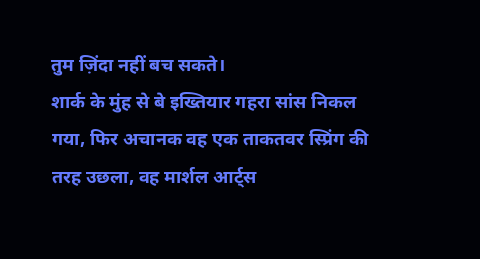तुम ज़िंदा नहीं बच सकते।
शार्क के मुंह से बे इख्तियार गहरा सांस निकल गया, फिर अचानक वह एक ताकतवर स्प्रिंग की तरह उछला, वह मार्शल आर्ट्स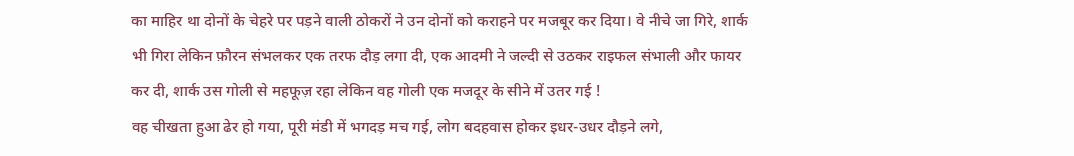का माहिर था दोनों के चेहरे पर पड़ने वाली ठोकरों ने उन दोनों को कराहने पर मजबूर कर दिया। वे नीचे जा गिरे, शार्क भी गिरा लेकिन फ़ौरन संभलकर एक तरफ दौड़ लगा दी, एक आदमी ने जल्दी से उठकर राइफल संभाली और फायर कर दी, शार्क उस गोली से महफूज़ रहा लेकिन वह गोली एक मजदूर के सीने में उतर गई !
वह चीखता हुआ ढेर हो गया, पूरी मंडी में भगदड़ मच गई, लोग बदहवास होकर इधर-उधर दौड़ने लगे,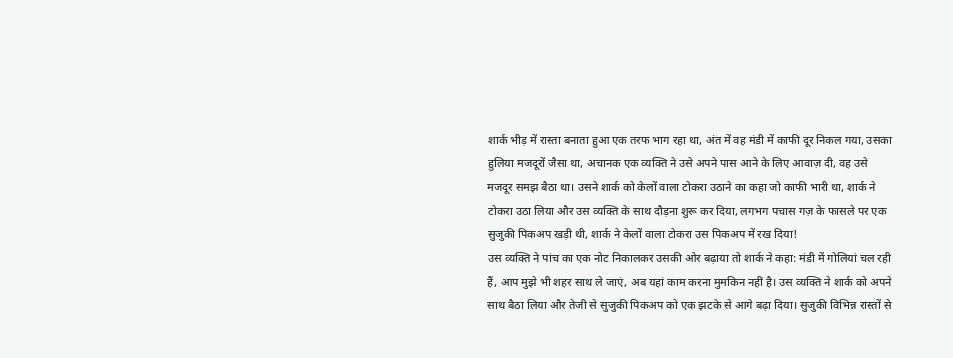शार्क भीड़ में रास्ता बनाता हुआ एक तरफ भाग रहा था, अंत में वह मंडी में काफी दूर निकल गया, उसका हुलिया मजदूरों जैसा था, अचानक एक व्यक्ति ने उसे अपने पास आने के लिए आवाज़ दी, वह उसे मजदूर समझ बैठा था। उसने शार्क को केलों वाला टोकरा उठाने का कहा जो काफी भारी था, शार्क ने टोकरा उठा लिया और उस व्यक्ति के साथ दौड़ना शुरू कर दिया, लगभग पचास गज़ के फासले पर एक सुजुकी पिकअप खड़ी थी, शार्क ने केलों वाला टोकरा उस पिकअप में रख दिया!
उस व्यक्ति ने पांच का एक नोट निकालकर उसकी ओर बढ़ाया तो शार्क ने कहा: मंडी में गोलियां चल रही हैं, आप मुझे भी शहर साथ ले जाएं, अब यहां काम करना मुमकिन नहीं है। उस व्यक्ति ने शार्क को अपने साथ बैठा लिया और तेजी से सुजुकी पिकअप को एक झटके से आगे बढ़ा दिया। सुजुकी विभिन्न रास्तों से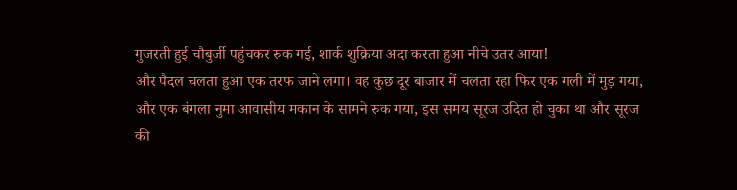गुजरती हुई चौबुर्जी पहुंचकर रुक गई, शार्क शुक्रिया अदा करता हुआ नीचे उतर आया!
और पैदल चलता हुआ एक तरफ जाने लगा। वह कुछ दूर बाजार में चलता रहा फिर एक गली में मुड़ गया, और एक बंगला नुमा आवासीय मकान के सामने रुक गया, इस समय सूरज उदित हो चुका था और सूरज की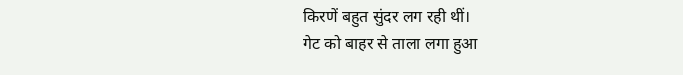किरणें बहुत सुंदर लग रही थीं।
गेट को बाहर से ताला लगा हुआ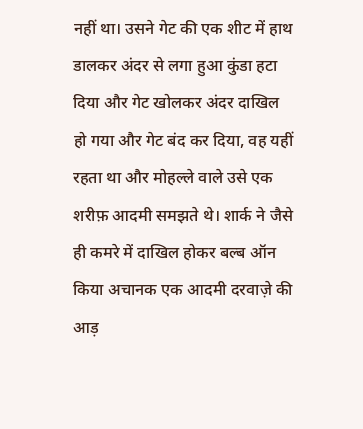नहीं था। उसने गेट की एक शीट में हाथ डालकर अंदर से लगा हुआ कुंडा हटा दिया और गेट खोलकर अंदर दाखिल हो गया और गेट बंद कर दिया, वह यहीं रहता था और मोहल्ले वाले उसे एक शरीफ़ आदमी समझते थे। शार्क ने जैसे ही कमरे में दाखिल होकर बल्ब ऑन किया अचानक एक आदमी दरवाज़े की आड़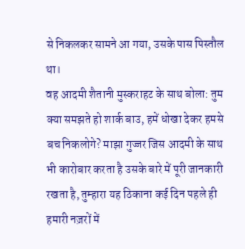से निकलकर सामने आ गया, उसके पास पिस्तौल था।
वह आदमी शैतानी मुस्कराहट के साथ बोला: तुम क्या समझते हो शार्क बाउ, हमें धोखा देकर हमसे बच निकलोगे? माझा गुज्जर जिस आदमी के साथ भी कारोबार करता है उसके बारे में पूरी जानकारी रखता है, तुम्हारा यह ठिकाना कई दिन पहले ही हमारी नज़रों में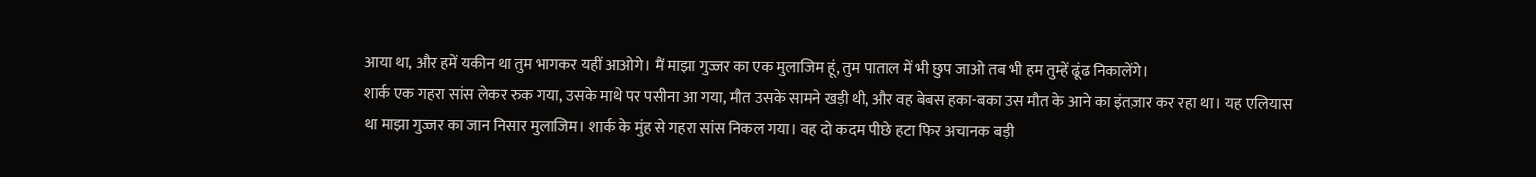आया था, और हमें यकीन था तुम भागकर यहीं आओगे। मैं माझा गुज्जर का एक मुलाजिम हूं, तुम पाताल में भी छुप जाओ तब भी हम तुम्हें ढूंढ निकालेंगे।
शार्क एक गहरा सांस लेकर रुक गया, उसके माथे पर पसीना आ गया, मौत उसके सामने खड़ी थी, और वह बेबस हका-बका उस मौत के आने का इंतज़ार कर रहा था। यह एलियास था माझा गुज्जर का जान निसार मुलाजिम। शार्क के मुंह से गहरा सांस निकल गया। वह दो कदम पीछे हटा फिर अचानक बड़ी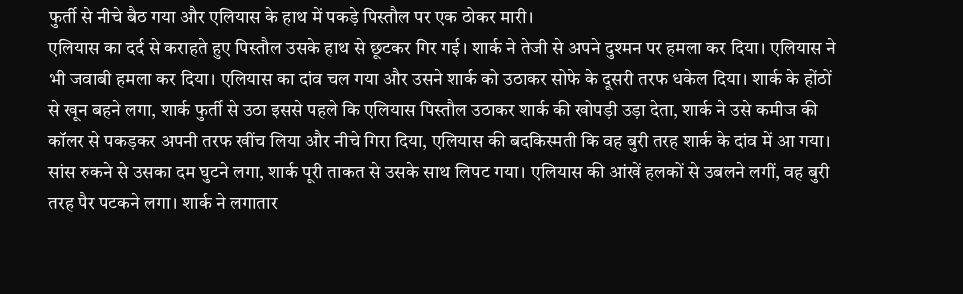फुर्ती से नीचे बैठ गया और एलियास के हाथ में पकड़े पिस्तौल पर एक ठोकर मारी।
एलियास का दर्द से कराहते हुए पिस्तौल उसके हाथ से छूटकर गिर गई। शार्क ने तेजी से अपने दुश्मन पर हमला कर दिया। एलियास ने भी जवाबी हमला कर दिया। एलियास का दांव चल गया और उसने शार्क को उठाकर सोफे के दूसरी तरफ धकेल दिया। शार्क के होंठों से खून बहने लगा, शार्क फुर्ती से उठा इससे पहले कि एलियास पिस्तौल उठाकर शार्क की खोपड़ी उड़ा देता, शार्क ने उसे कमीज की कॉलर से पकड़कर अपनी तरफ खींच लिया और नीचे गिरा दिया, एलियास की बदकिस्मती कि वह बुरी तरह शार्क के दांव में आ गया।
सांस रुकने से उसका दम घुटने लगा, शार्क पूरी ताकत से उसके साथ लिपट गया। एलियास की आंखें हलकों से उबलने लगीं, वह बुरी तरह पैर पटकने लगा। शार्क ने लगातार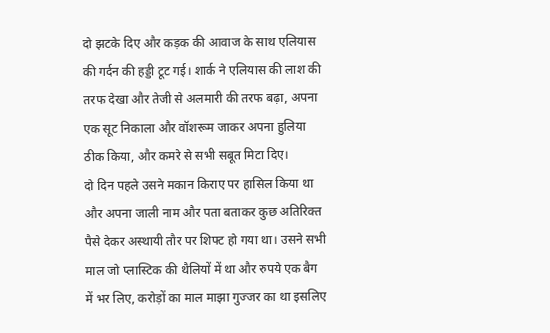दो झटके दिए और कड़क की आवाज के साथ एलियास की गर्दन की हड्डी टूट गई। शार्क ने एलियास की लाश की तरफ देखा और तेजी से अलमारी की तरफ बढ़ा, अपना एक सूट निकाला और वॉशरूम जाकर अपना हुलिया ठीक किया, और कमरे से सभी सबूत मिटा दिए।
दो दिन पहले उसने मकान किराए पर हासिल किया था और अपना जाली नाम और पता बताकर कुछ अतिरिक्त पैसे देकर अस्थायी तौर पर शिफ्ट हो गया था। उसने सभी माल जो प्लास्टिक की थैलियों में था और रुपये एक बैग में भर लिए, करोड़ों का माल माझा गुज्जर का था इसलिए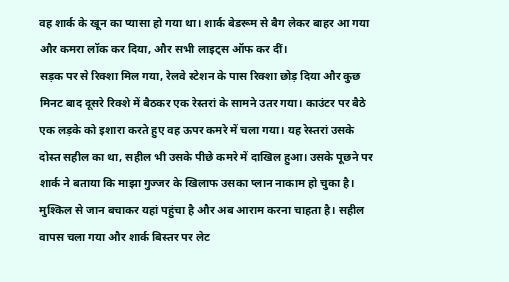वह शार्क के खून का प्यासा हो गया था। शार्क बेडरूम से बैग लेकर बाहर आ गया और कमरा लॉक कर दिया, और सभी लाइट्स ऑफ कर दीं।
सड़क पर से रिक्शा मिल गया, रेलवे स्टेशन के पास रिक्शा छोड़ दिया और कुछ मिनट बाद दूसरे रिक्शे में बैठकर एक रेस्तरां के सामने उतर गया। काउंटर पर बैठे एक लड़के को इशारा करते हुए वह ऊपर कमरे में चला गया। यह रेस्तरां उसके दोस्त सहील का था, सहील भी उसके पीछे कमरे में दाखिल हुआ। उसके पूछने पर शार्क ने बताया कि माझा गुज्जर के खिलाफ उसका प्लान नाकाम हो चुका है।
मुश्किल से जान बचाकर यहां पहुंचा है और अब आराम करना चाहता है। सहील वापस चला गया और शार्क बिस्तर पर लेट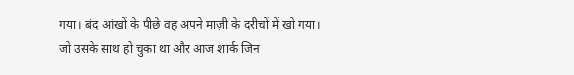गया। बंद आंखों के पीछे वह अपने माज़ी के दरीचों में खो गया। जो उसके साथ हो चुका था और आज शार्क जिन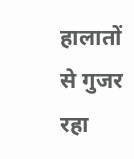हालातों से गुजर रहा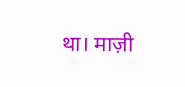था। माज़ी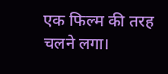एक फिल्म की तरह चलने लगा।